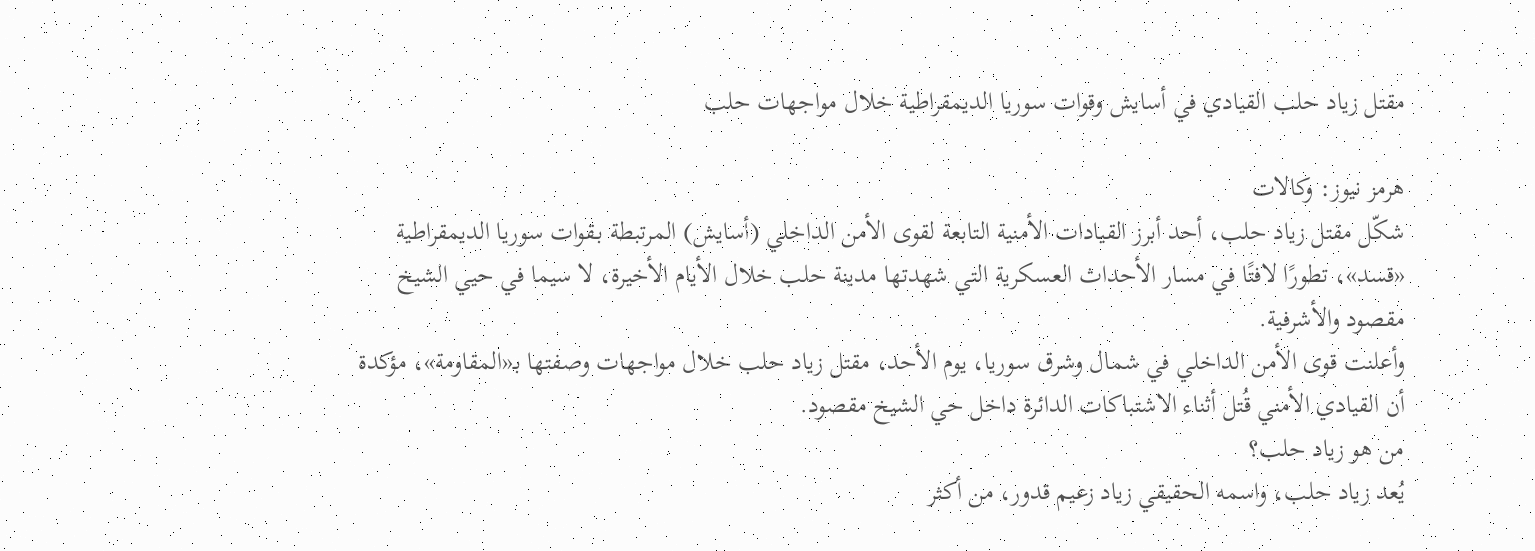مقتل زياد حلب القيادي في أسايش وقوات سوريا الديمقراطية خلال مواجهات حلب

هرمز نيوز: وكالات
شكّل مقتل زياد حلب، أحد أبرز القيادات الأمنية التابعة لقوى الأمن الداخلي (أسايش) المرتبطة بـقوات سوريا الديمقراطية «قسد»، تطورًا لافتًا في مسار الأحداث العسكرية التي شهدتها مدينة حلب خلال الأيام الأخيرة، لا سيما في حيي الشيخ مقصود والأشرفية.
وأعلنت قوى الأمن الداخلي في شمال وشرق سوريا، يوم الأحد، مقتل زياد حلب خلال مواجهات وصفتها بـ«المقاومة»، مؤكدة أن القيادي الأمني قُتل أثناء الاشتباكات الدائرة داخل حي الشيخ مقصود.
من هو زياد حلب؟
يُعد زياد حلب، واسمه الحقيقي زياد زعيم قدور، من أكثر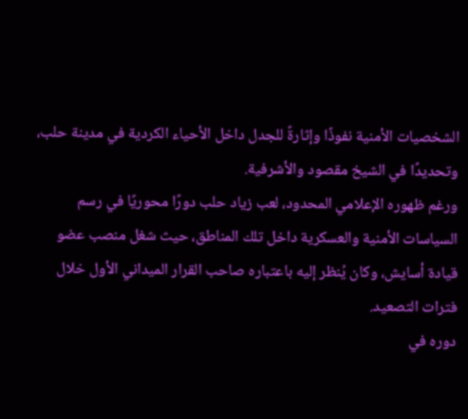الشخصيات الأمنية نفوذًا وإثارةً للجدل داخل الأحياء الكردية في مدينة حلب، وتحديدًا في الشيخ مقصود والأشرفية.
ورغم ظهوره الإعلامي المحدود، لعب زياد حلب دورًا محوريًا في رسم السياسات الأمنية والعسكرية داخل تلك المناطق، حيث شغل منصب عضو قيادة أسايش، وكان يُنظر إليه باعتباره صاحب القرار الميداني الأول خلال فترات التصعيد.
دوره في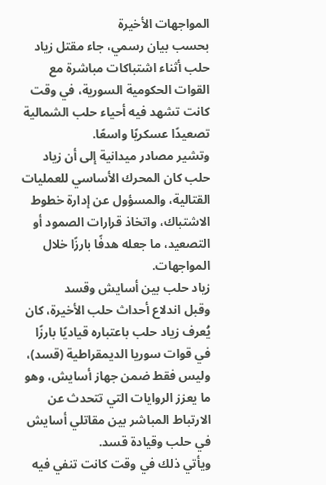المواجهات الأخيرة
بحسب بيان رسمي، جاء مقتل زياد حلب أثناء اشتباكات مباشرة مع القوات الحكومية السورية، في وقت كانت تشهد فيه أحياء حلب الشمالية تصعيدًا عسكريًا واسعًا.
وتشير مصادر ميدانية إلى أن زياد حلب كان المحرك الأساسي للعمليات القتالية، والمسؤول عن إدارة خطوط الاشتباك، واتخاذ قرارات الصمود أو التصعيد، ما جعله هدفًا بارزًا خلال المواجهات.
زياد حلب بين أسايش وقسد
وقبل اندلاع أحداث حلب الأخيرة، كان يُعرف زياد حلب باعتباره قياديًا بارزًا في قوات سوريا الديمقراطية (قسد)، وليس فقط ضمن جهاز أسايش، وهو ما يعزز الروايات التي تتحدث عن الارتباط المباشر بين مقاتلي أسايش في حلب وقيادة قسد.
ويأتي ذلك في وقت كانت تنفي فيه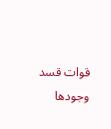قوات قسد وجودها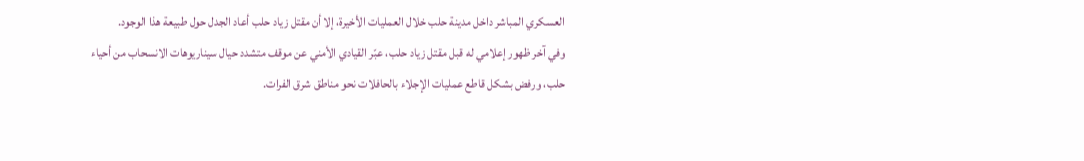العسكري المباشر داخل مدينة حلب خلال العمليات الأخيرة، إلا أن مقتل زياد حلب أعاد الجدل حول طبيعة هذا الوجود.
وفي آخر ظهور إعلامي له قبل مقتل زياد حلب، عبّر القيادي الأمني عن موقف متشدد حيال سيناريوهات الانسحاب من أحياء حلب، ورفض بشكل قاطع عمليات الإجلاء بالحافلات نحو مناطق شرق الفرات.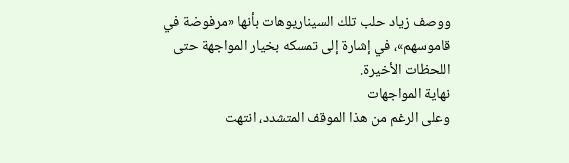ووصف زياد حلب تلك السيناريوهات بأنها «مرفوضة في قاموسهم»، في إشارة إلى تمسكه بخيار المواجهة حتى اللحظات الأخيرة.
نهاية المواجهات
وعلى الرغم من هذا الموقف المتشدد، انتهت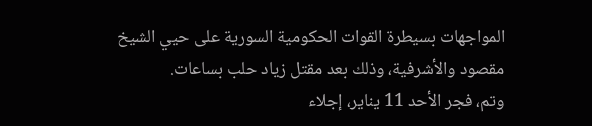المواجهات بسيطرة القوات الحكومية السورية على حيي الشيخ مقصود والأشرفية، وذلك بعد مقتل زياد حلب بساعات.
وتم، فجر الأحد 11 يناير، إجلاء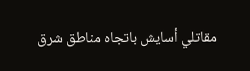مقاتلي أسايش باتجاه مناطق شرق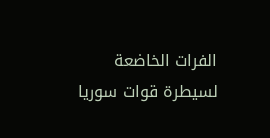الفرات الخاضعة لسيطرة قوات سوريا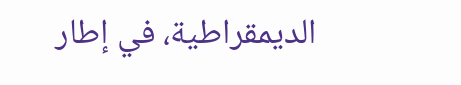الديمقراطية، في إطار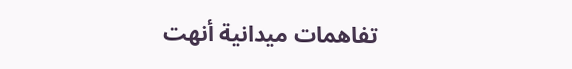تفاهمات ميدانية أنهت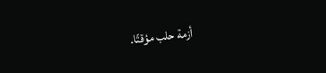أزمة حلب مؤقتًا.